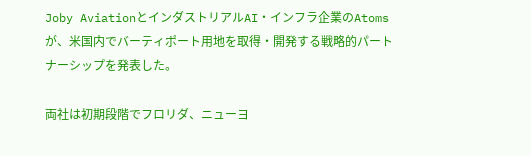Joby AviationとインダストリアルAI・インフラ企業のAtomsが、米国内でバーティポート用地を取得・開発する戦略的パートナーシップを発表した。

両社は初期段階でフロリダ、ニューヨ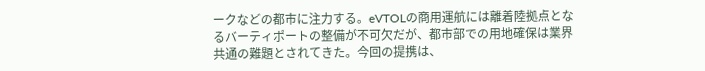ークなどの都市に注力する。eVTOLの商用運航には離着陸拠点となるバーティポートの整備が不可欠だが、都市部での用地確保は業界共通の難題とされてきた。今回の提携は、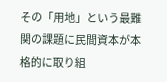その「用地」という最難関の課題に民間資本が本格的に取り組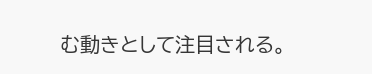む動きとして注目される。